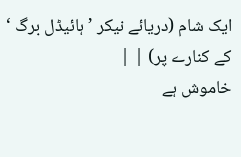ایک شام (دریائے نیکر ’ہائیڈل برگ ‘ کے کنارے پر) | |
خاموش ہے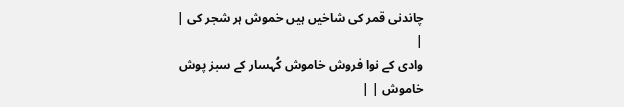چاندنی قمر کی شاخیں ہیں خموش ہر شجر کی | |
وادی کے نوا فروش خاموش کُہسار کے سبز پوش خاموش | |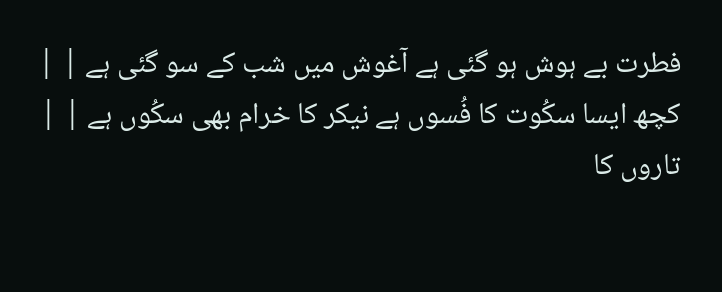فطرت بے ہوش ہو گئی ہے آغوش میں شب کے سو گئی ہے | |
کچھ ایسا سکُوت کا فُسوں ہے نیکر کا خرام بھی سکُوں ہے | |
تاروں کا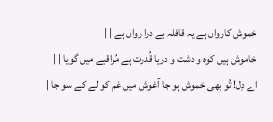خموش کارواں ہے یہ قافلہ بے درا رواں ہے | |
خاموش ہیں کوہ و دشت و دریا قُدرت ہے مُراقبے میں گویا | |
اے دِل! تُو بھی خموش ہو جا آغوش میں غم کو لے کے سو جا |